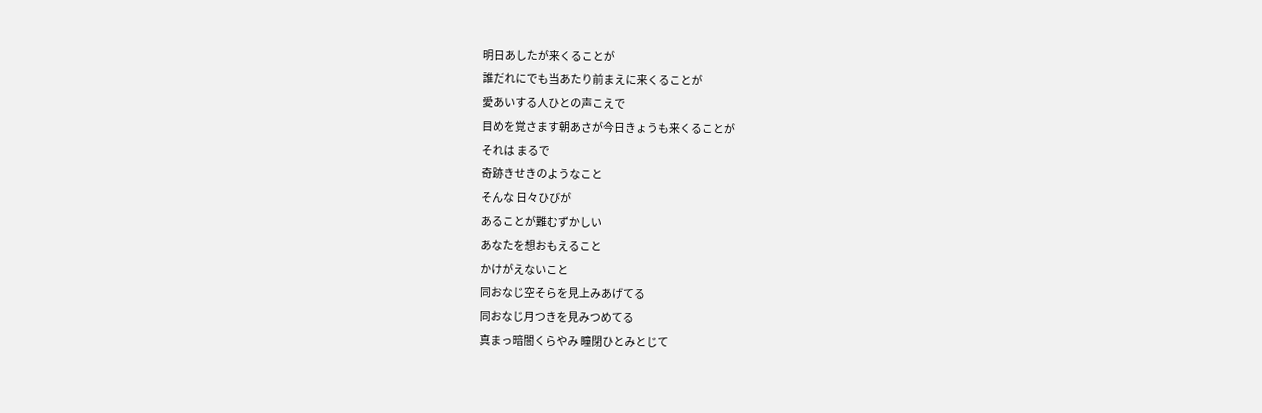明日あしたが来くることが
誰だれにでも当あたり前まえに来くることが
愛あいする人ひとの声こえで
目めを覚さます朝あさが今日きょうも来くることが
それは まるで
奇跡きせきのようなこと
そんな 日々ひびが
あることが難むずかしい
あなたを想おもえること
かけがえないこと
同おなじ空そらを見上みあげてる
同おなじ月つきを見みつめてる
真まっ暗闇くらやみ 瞳閉ひとみとじて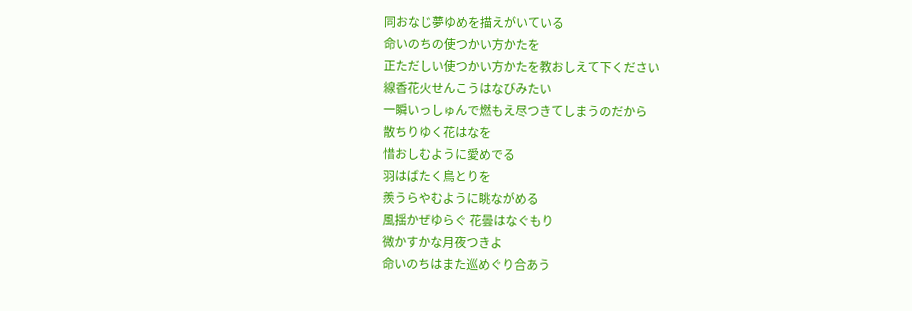同おなじ夢ゆめを描えがいている
命いのちの使つかい方かたを
正ただしい使つかい方かたを教おしえて下ください
線香花火せんこうはなびみたい
一瞬いっしゅんで燃もえ尽つきてしまうのだから
散ちりゆく花はなを
惜おしむように愛めでる
羽はばたく鳥とりを
羨うらやむように眺ながめる
風揺かぜゆらぐ 花曇はなぐもり
微かすかな月夜つきよ
命いのちはまた巡めぐり合あう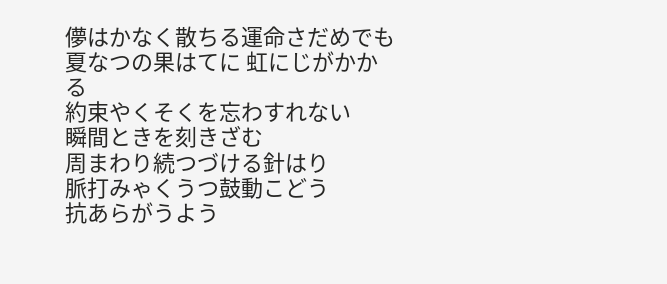儚はかなく散ちる運命さだめでも
夏なつの果はてに 虹にじがかかる
約束やくそくを忘わすれない
瞬間ときを刻きざむ
周まわり続つづける針はり
脈打みゃくうつ鼓動こどう
抗あらがうよう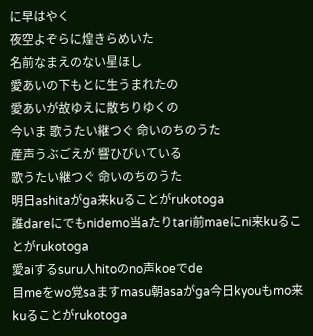に早はやく
夜空よぞらに煌きらめいた
名前なまえのない星ほし
愛あいの下もとに生うまれたの
愛あいが故ゆえに散ちりゆくの
今いま 歌うたい継つぐ 命いのちのうた
産声うぶごえが 響ひびいている
歌うたい継つぐ 命いのちのうた
明日ashitaがga来kuることがrukotoga
誰dareにでもnidemo当aたりtari前maeにni来kuることがrukotoga
愛aiするsuru人hitoのno声koeでde
目meをwo覚saますmasu朝asaがga今日kyouもmo来kuることがrukotoga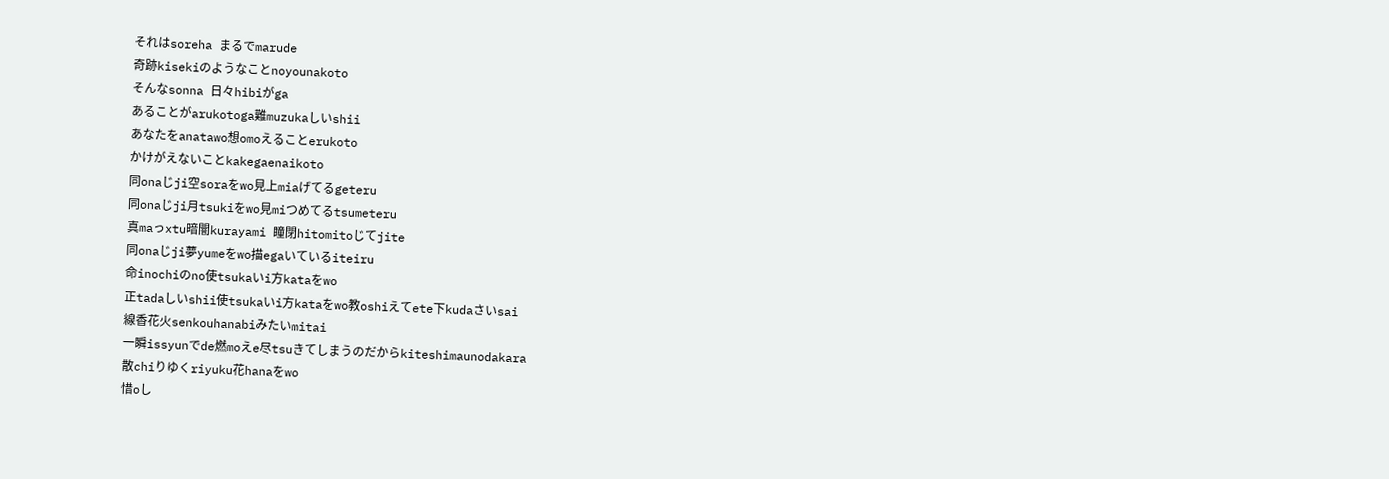それはsoreha まるでmarude
奇跡kisekiのようなことnoyounakoto
そんなsonna 日々hibiがga
あることがarukotoga難muzukaしいshii
あなたをanatawo想omoえることerukoto
かけがえないことkakegaenaikoto
同onaじji空soraをwo見上miaげてるgeteru
同onaじji月tsukiをwo見miつめてるtsumeteru
真maっxtu暗闇kurayami 瞳閉hitomitoじてjite
同onaじji夢yumeをwo描egaいているiteiru
命inochiのno使tsukaいi方kataをwo
正tadaしいshii使tsukaいi方kataをwo教oshiえてete下kudaさいsai
線香花火senkouhanabiみたいmitai
一瞬issyunでde燃moえe尽tsuきてしまうのだからkiteshimaunodakara
散chiりゆくriyuku花hanaをwo
惜oし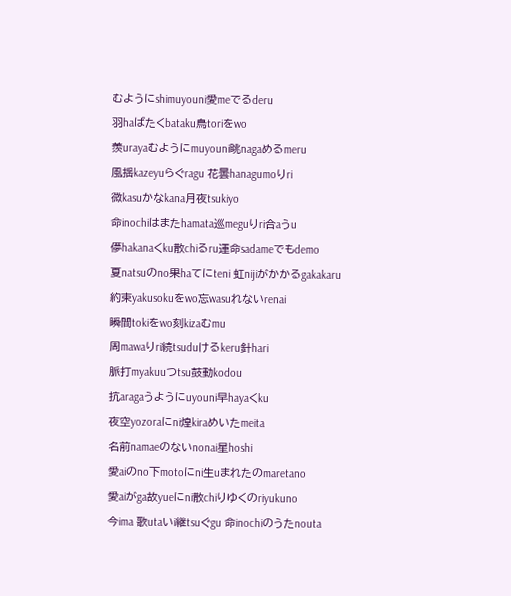むようにshimuyouni愛meでるderu
羽haばたくbataku鳥toriをwo
羨urayaむようにmuyouni眺nagaめるmeru
風揺kazeyuらぐragu 花曇hanagumoりri
微kasuかなkana月夜tsukiyo
命inochiはまたhamata巡meguりri合aうu
儚hakanaくku散chiるru運命sadameでもdemo
夏natsuのno果haてにteni 虹nijiがかかるgakakaru
約束yakusokuをwo忘wasuれないrenai
瞬間tokiをwo刻kizaむmu
周mawaりri続tsuduけるkeru針hari
脈打myakuuつtsu鼓動kodou
抗aragaうようにuyouni早hayaくku
夜空yozoraにni煌kiraめいたmeita
名前namaeのないnonai星hoshi
愛aiのno下motoにni生uまれたのmaretano
愛aiがga故yueにni散chiりゆくのriyukuno
今ima 歌utaいi継tsuぐgu 命inochiのうたnouta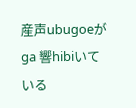産声ubugoeがga 響hibiいている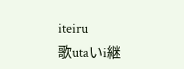iteiru
歌utaいi継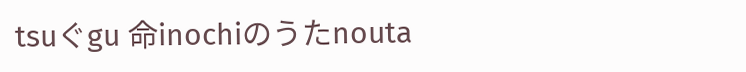tsuぐgu 命inochiのうたnouta